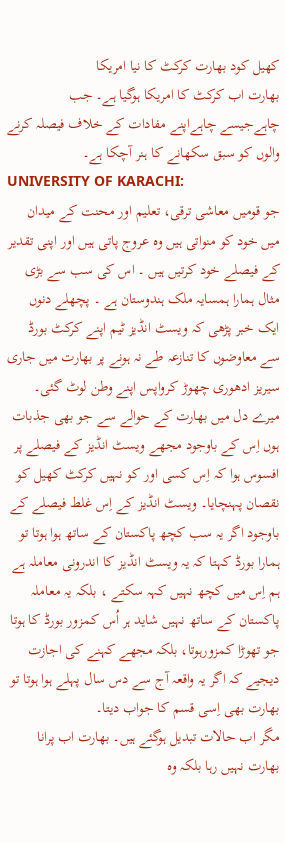کھیل کود بھارت کرکٹ کا نیا امریکا
بھارت اب کرکٹ کا امریکا ہوگیا ہے۔ جب چاہےجیسے چاہےاپنے مفادات کے خلاف فیصلہ کرنے والوں کو سبق سکھانے کا ہنر آچکا ہے۔
UNIVERSITY OF KARACHI:
جو قومیں معاشی ترقی، تعلیم اور محنت کے میدان میں خود کو منواتی ہیں وہ عروج پاتی ہیں اور اپنی تقدیر کے فیصلے خود کرتیں ہیں ۔ اس کی سب سے بڑی مثال ہمارا ہمسایہ ملک ہندوستان ہے ۔ پچھلے دنوں ایک خبر پڑھی کہ ویسٹ انڈیز ٹیم اپنے کرکٹ بورڈ سے معاوضوں کا تنازعہ طے نہ ہونے پر بھارت میں جاری سیریز ادھوری چھوڑ کرواپس اپنے وطن لوٹ گئی۔
میرے دل میں بھارت کے حوالے سے جو بھی جذبات ہوں اِس کے باوجود مجھے ویسٹ انڈیز کے فیصلے پر افسوس ہوا کہ اِس کسی اور کو نہیں کرکٹ کھیل کو نقصان پہنچایا۔ ویسٹ انڈیز کے اِس غلط فیصلے کے باوجود اگر یہ سب کچھ پاکستان کے ساتھ ہوا ہوتا تو ہمارا بورڈ کہتا کہ یہ ویسٹ انڈیز کا اندرونی معاملہ ہے ہم اِس میں کچھ نہیں کہہ سکتے ، بلکہ یہ معاملہ پاکستان کے ساتھ نہیں شاید ہر اُس کمزور بورڈ کا ہوتا جو تھوڑا کمزورہوتا، بلکہ مجھے کہنے کی اجازت دیجیے کہ اگر یہ واقعہ آج سے دس سال پہلے ہوا ہوتا تو بھارت بھی اِسی قسم کا جواب دیتا۔
مگر اب حالات تبدیل ہوگئے ہیں۔ بھارت اب پرانا بھارت نہیں رہا بلکہ وہ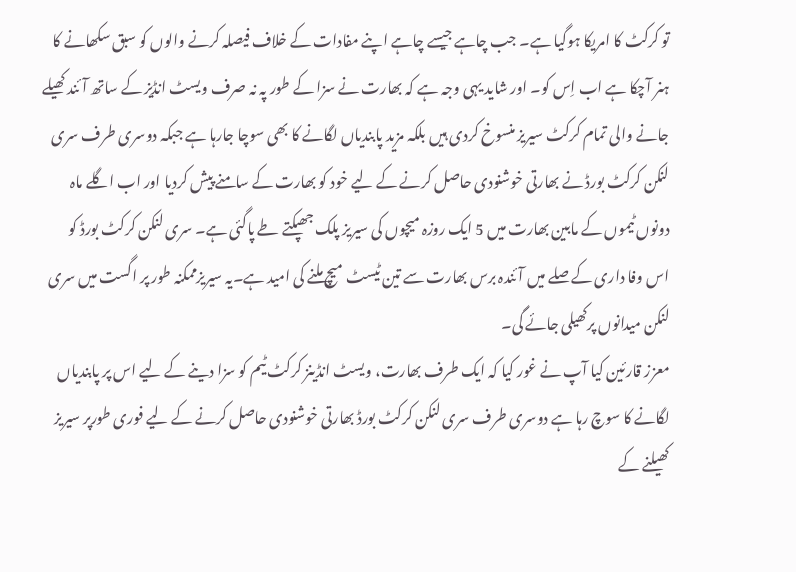تو کرکٹ کا امریکا ہوگیا ہے۔ جب چاہے جیسے چاہے اپنے مفادات کے خلاف فیصلہ کرنے والوں کو سبق سکھانے کا ہنر آچکا ہے اب اِس کو۔ اور شاید یہی وجہ ہے کہ بھارت نے سزا کے طور پہ نہ صرف ویسٹ انڈیز کے ساتھ آئند کھیلے جانے والی تمام کرکٹ سیریز منسوخ کردی ہیں بلکہ مزید پابندیاں لگانے کا بھی سوچا جارہا ہے جبکہ دوسری طرف سری لنکن کرکٹ بورڈ نے بھارتی خوشنودی حاصل کرنے کے لیے خود کو بھارت کے سامنے پیش کردیا اور اب اگلے ماہ دونوں ٹیموں کے مابین بھارت میں 5 ایک روزہ میچوں کی سیریز پلک جھپکتے طے پاگئی ہے۔ سری لنکن کرکٹ بورڈ کو اس وفا داری کے صلے میں آئندہ برس بھارت سے تین ٹیسٹ میچ ملنے کی امید ہے۔یہ سیریزممکنہ طور پر اگست میں سری لنکن میدانوں پرکھیلی جائے گی۔
معزز قارئین کیا آپ نے غور کیا کہ ایک طرف بھارت، ویسٹ انڈینز کرکٹ ٹیم کو سزا دینے کے لیے اس پر پابندیاں لگانے کا سوچ رہا ہے دوسری طرف سری لنکن کرکٹ بورڈ بھارتی خوشنودی حاصل کرنے کے لیے فوری طورپر سیریز کھیلنے کے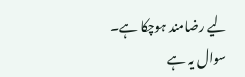لیے رضامند ہوچکا ہے۔ سوال یہ ہے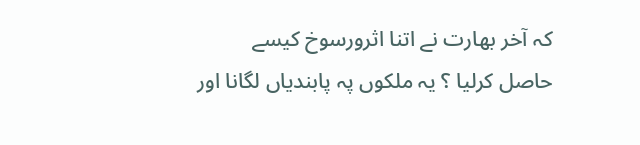کہ آخر بھارت نے اتنا اثرورسوخ کیسے حاصل کرلیا ؟ یہ ملکوں پہ پابندیاں لگانا اور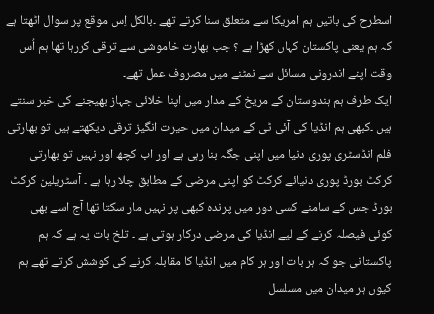اسطرح کی باتیں ہم امریکا سے متعلق سنا کرتے تھے ۔بالکل اِس موقع پر سوال اٹھتا ہے کہ ہم یعنی پاکستان کہاں کھڑا ہے ؟ جب بھارت خاموشی سے ترقی کررہا تھا ہم اُس وقت اپنے اندرونی مسائل سے نمٹنے میں مصروف عمل تھے۔
ایک طرف ہم ہندوستان کے مریخ کے مدار میں اپنا خلائی جہاز بھیجنے کی خبر سنتے ہیں ۔کبھی ہم انڈیا کی آئی ٹی کے میدان میں حیرت انگیز ترقی دیکھتے ہیں تو بھارتی فلم انڈسٹری پوری دنیا میں اپنی جگہ بنا رہی ہے اور اب کچھ اور نہیں تو بھارتی کرکٹ بورڈ پوری دنیائے کرکٹ کو اپنی مرضی کے مطابق چلا رہا ہے ۔ آسٹریلین کرکٹ بورڈ جس کے سامنے کسی دور میں پرندہ کبھی پر نہیں مار سکتا تھا آج اسے بھی کوئی فیصلہ کرنے کے لیے انڈیا کی مرضی درکار ہوتی ہے ۔ تلخ بات یہ ہے کہ ہم پاکستانی جو کہ ہر بات اور ہر کام میں انڈیا کا مقابلہ کرنے کی کوشش کرتے تھے ہم کیوں ہر میدان میں مسلسل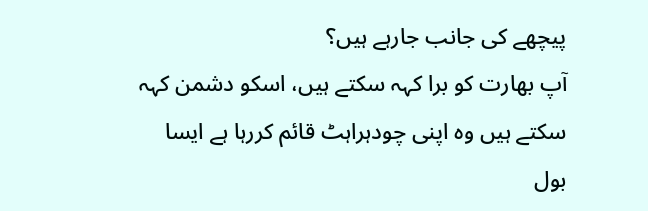پیچھے کی جانب جارہے ہیں؟
آپ بھارت کو برا کہہ سکتے ہیں، اسکو دشمن کہہ سکتے ہیں وہ اپنی چودہراہٹ قائم کررہا ہے ایسا بول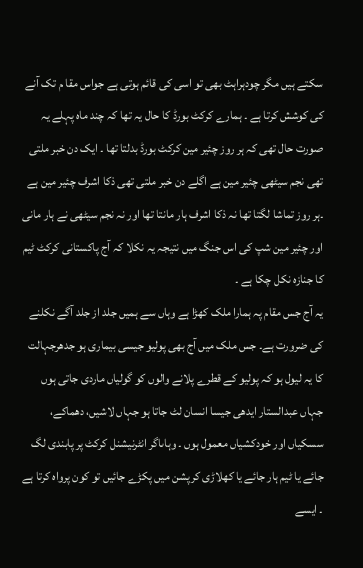سکتے ہیں مگر چودہراہٹ بھی تو اسی کی قائم ہوتی ہے جواس مقا م تک آنے کی کوشش کرتا ہے ۔ ہمارے کرکٹ بورڈ کا حال یہ تھا کہ چند ماہ پہلے یہ صورت حال تھی کہ ہر روز چئیر مین کرکٹ بورڈ بدلتا تھا ۔ ایک دن خبر ملتی تھی نجم سیٹھی چئیر مین ہے اگلے دن خبر ملتی تھی ذکا اشرف چئیر مین ہے ۔ہر روز تماشا لگتا تھا نہ ذکا اشرف ہار مانتا تھا اور نہ نجم سیٹھی نے ہار مانی اور چئیر مین شپ کی اس جنگ میں نتیجہ یہ نکلا کہ آج پاکستانی کرکٹ ٹیم کا جنازہ نکل چکا ہے ۔
یہ آج جس مقام پہ ہمارا ملک کھڑا ہے وہاں سے ہمیں جلد از جلد آگے نکلنے کی ضرورت ہے۔ جس ملک میں آج بھی پولیو جیسی بیماری ہو جدھرجہالت کا یہ لیول ہو کہ پولیو کے قطرے پلانے والوں کو گولیاں ماردی جاتی ہوں جہاں عبدالستار ایدھی جیسا انسان لٹ جاتا ہو جہاں لاشیں، دھماکے، سسکیاں اور خودکشیاں معمول ہوں ۔ وہاںاگر انٹرنیشنل کرکٹ پر پابندی لگ جائے یا ٹیم ہار جائے یا کھلاڑی کرپشن میں پکڑے جائیں تو کون پرواہ کرتا ہے ۔ ایسے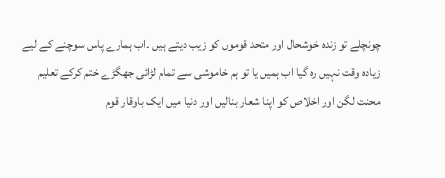چونچلے تو زندہ خوشحال اور متحد قوموں کو زیب دیتے ہیں ۔اب ہمارے پاس سوچنے کے لیے زیادہ وقت نہیں رہ گیا اب ہمیں یا تو ہم خاموشی سے تمام لڑائی جھگڑے ختم کرکے تعلیم محنت لگن اور اخلاص کو اپنا شعار بنالیں اور دنیا میں ایک باوقار قوم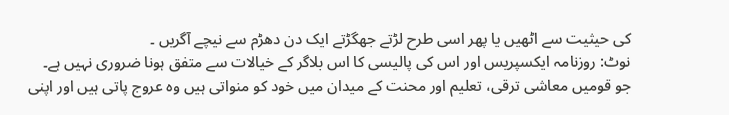کی حیثیت سے اٹھیں یا پھر اسی طرح لڑتے جھگڑتے ایک دن دھڑم سے نیچے آگریں ۔
نوٹ: روزنامہ ایکسپریس اور اس کی پالیسی کا اس بلاگر کے خیالات سے متفق ہونا ضروری نہیں ہے۔
جو قومیں معاشی ترقی، تعلیم اور محنت کے میدان میں خود کو منواتی ہیں وہ عروج پاتی ہیں اور اپنی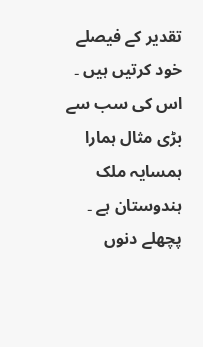تقدیر کے فیصلے خود کرتیں ہیں ۔ اس کی سب سے بڑی مثال ہمارا ہمسایہ ملک ہندوستان ہے ۔ پچھلے دنوں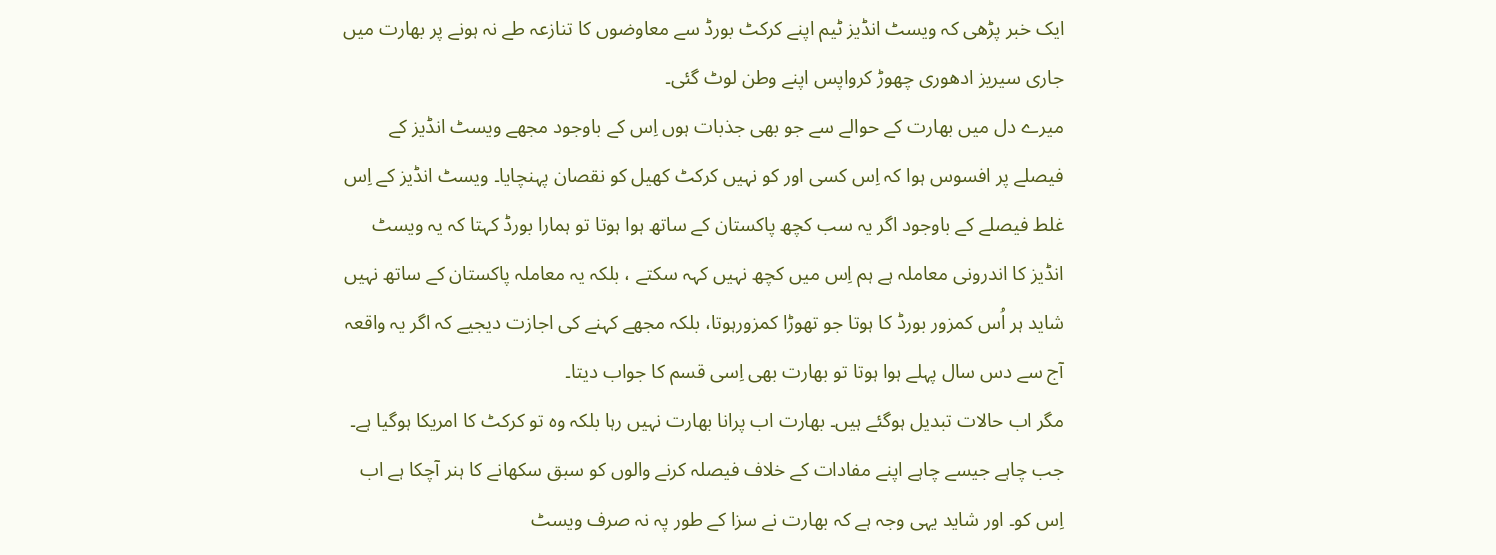ایک خبر پڑھی کہ ویسٹ انڈیز ٹیم اپنے کرکٹ بورڈ سے معاوضوں کا تنازعہ طے نہ ہونے پر بھارت میں جاری سیریز ادھوری چھوڑ کرواپس اپنے وطن لوٹ گئی۔
میرے دل میں بھارت کے حوالے سے جو بھی جذبات ہوں اِس کے باوجود مجھے ویسٹ انڈیز کے فیصلے پر افسوس ہوا کہ اِس کسی اور کو نہیں کرکٹ کھیل کو نقصان پہنچایا۔ ویسٹ انڈیز کے اِس غلط فیصلے کے باوجود اگر یہ سب کچھ پاکستان کے ساتھ ہوا ہوتا تو ہمارا بورڈ کہتا کہ یہ ویسٹ انڈیز کا اندرونی معاملہ ہے ہم اِس میں کچھ نہیں کہہ سکتے ، بلکہ یہ معاملہ پاکستان کے ساتھ نہیں شاید ہر اُس کمزور بورڈ کا ہوتا جو تھوڑا کمزورہوتا، بلکہ مجھے کہنے کی اجازت دیجیے کہ اگر یہ واقعہ آج سے دس سال پہلے ہوا ہوتا تو بھارت بھی اِسی قسم کا جواب دیتا۔
مگر اب حالات تبدیل ہوگئے ہیں۔ بھارت اب پرانا بھارت نہیں رہا بلکہ وہ تو کرکٹ کا امریکا ہوگیا ہے۔ جب چاہے جیسے چاہے اپنے مفادات کے خلاف فیصلہ کرنے والوں کو سبق سکھانے کا ہنر آچکا ہے اب اِس کو۔ اور شاید یہی وجہ ہے کہ بھارت نے سزا کے طور پہ نہ صرف ویسٹ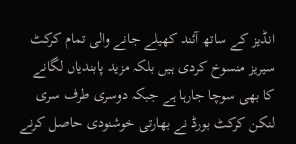انڈیز کے ساتھ آئند کھیلے جانے والی تمام کرکٹ سیریز منسوخ کردی ہیں بلکہ مزید پابندیاں لگانے کا بھی سوچا جارہا ہے جبکہ دوسری طرف سری لنکن کرکٹ بورڈ نے بھارتی خوشنودی حاصل کرنے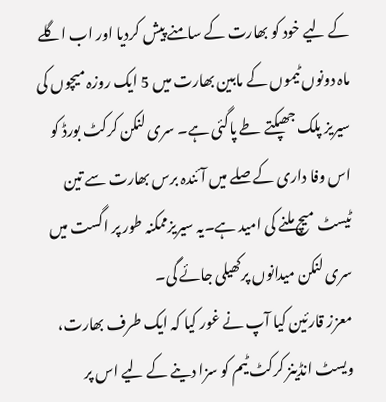کے لیے خود کو بھارت کے سامنے پیش کردیا اور اب اگلے ماہ دونوں ٹیموں کے مابین بھارت میں 5 ایک روزہ میچوں کی سیریز پلک جھپکتے طے پاگئی ہے۔ سری لنکن کرکٹ بورڈ کو اس وفا داری کے صلے میں آئندہ برس بھارت سے تین ٹیسٹ میچ ملنے کی امید ہے۔یہ سیریزممکنہ طور پر اگست میں سری لنکن میدانوں پرکھیلی جائے گی۔
معزز قارئین کیا آپ نے غور کیا کہ ایک طرف بھارت، ویسٹ انڈینز کرکٹ ٹیم کو سزا دینے کے لیے اس پر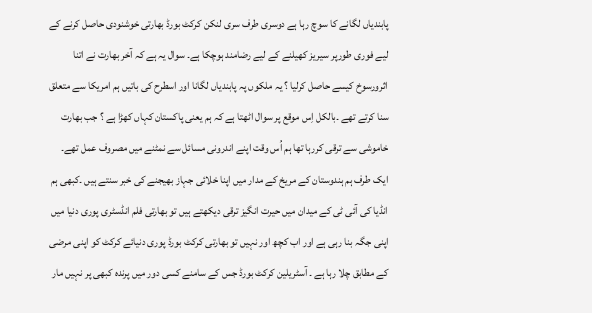پابندیاں لگانے کا سوچ رہا ہے دوسری طرف سری لنکن کرکٹ بورڈ بھارتی خوشنودی حاصل کرنے کے لیے فوری طورپر سیریز کھیلنے کے لیے رضامند ہوچکا ہے۔ سوال یہ ہے کہ آخر بھارت نے اتنا اثرورسوخ کیسے حاصل کرلیا ؟ یہ ملکوں پہ پابندیاں لگانا اور اسطرح کی باتیں ہم امریکا سے متعلق سنا کرتے تھے ۔بالکل اِس موقع پر سوال اٹھتا ہے کہ ہم یعنی پاکستان کہاں کھڑا ہے ؟ جب بھارت خاموشی سے ترقی کررہا تھا ہم اُس وقت اپنے اندرونی مسائل سے نمٹنے میں مصروف عمل تھے۔
ایک طرف ہم ہندوستان کے مریخ کے مدار میں اپنا خلائی جہاز بھیجنے کی خبر سنتے ہیں ۔کبھی ہم انڈیا کی آئی ٹی کے میدان میں حیرت انگیز ترقی دیکھتے ہیں تو بھارتی فلم انڈسٹری پوری دنیا میں اپنی جگہ بنا رہی ہے اور اب کچھ اور نہیں تو بھارتی کرکٹ بورڈ پوری دنیائے کرکٹ کو اپنی مرضی کے مطابق چلا رہا ہے ۔ آسٹریلین کرکٹ بورڈ جس کے سامنے کسی دور میں پرندہ کبھی پر نہیں مار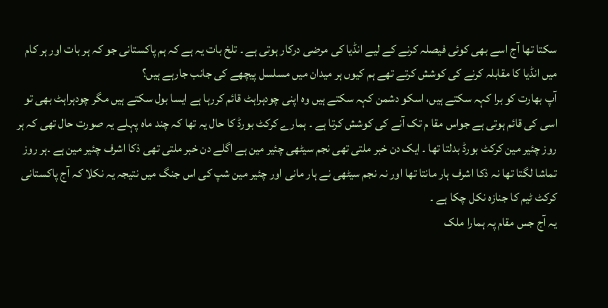سکتا تھا آج اسے بھی کوئی فیصلہ کرنے کے لیے انڈیا کی مرضی درکار ہوتی ہے ۔ تلخ بات یہ ہے کہ ہم پاکستانی جو کہ ہر بات اور ہر کام میں انڈیا کا مقابلہ کرنے کی کوشش کرتے تھے ہم کیوں ہر میدان میں مسلسل پیچھے کی جانب جارہے ہیں؟
آپ بھارت کو برا کہہ سکتے ہیں، اسکو دشمن کہہ سکتے ہیں وہ اپنی چودہراہٹ قائم کررہا ہے ایسا بول سکتے ہیں مگر چودہراہٹ بھی تو اسی کی قائم ہوتی ہے جواس مقا م تک آنے کی کوشش کرتا ہے ۔ ہمارے کرکٹ بورڈ کا حال یہ تھا کہ چند ماہ پہلے یہ صورت حال تھی کہ ہر روز چئیر مین کرکٹ بورڈ بدلتا تھا ۔ ایک دن خبر ملتی تھی نجم سیٹھی چئیر مین ہے اگلے دن خبر ملتی تھی ذکا اشرف چئیر مین ہے ۔ہر روز تماشا لگتا تھا نہ ذکا اشرف ہار مانتا تھا اور نہ نجم سیٹھی نے ہار مانی اور چئیر مین شپ کی اس جنگ میں نتیجہ یہ نکلا کہ آج پاکستانی کرکٹ ٹیم کا جنازہ نکل چکا ہے ۔
یہ آج جس مقام پہ ہمارا ملک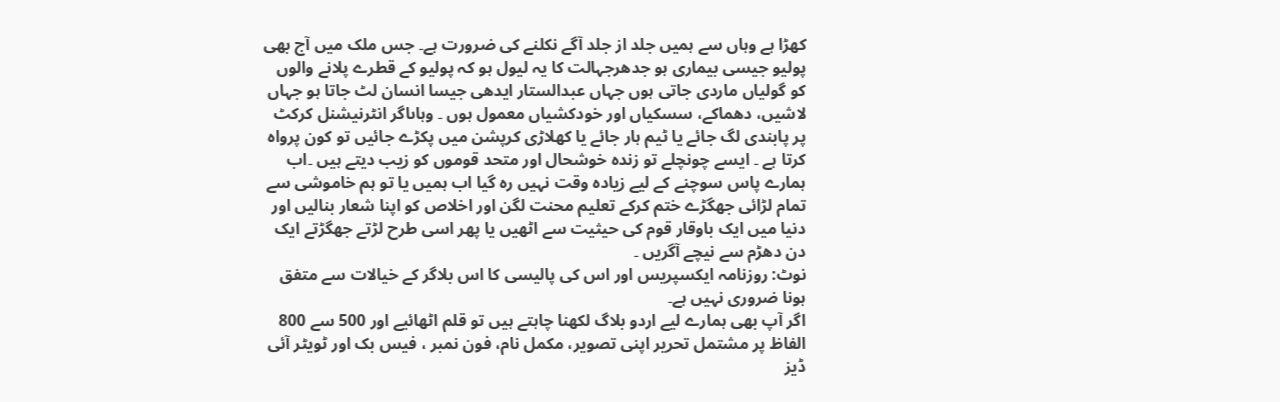کھڑا ہے وہاں سے ہمیں جلد از جلد آگے نکلنے کی ضرورت ہے۔ جس ملک میں آج بھی پولیو جیسی بیماری ہو جدھرجہالت کا یہ لیول ہو کہ پولیو کے قطرے پلانے والوں کو گولیاں ماردی جاتی ہوں جہاں عبدالستار ایدھی جیسا انسان لٹ جاتا ہو جہاں لاشیں، دھماکے، سسکیاں اور خودکشیاں معمول ہوں ۔ وہاںاگر انٹرنیشنل کرکٹ پر پابندی لگ جائے یا ٹیم ہار جائے یا کھلاڑی کرپشن میں پکڑے جائیں تو کون پرواہ کرتا ہے ۔ ایسے چونچلے تو زندہ خوشحال اور متحد قوموں کو زیب دیتے ہیں ۔اب ہمارے پاس سوچنے کے لیے زیادہ وقت نہیں رہ گیا اب ہمیں یا تو ہم خاموشی سے تمام لڑائی جھگڑے ختم کرکے تعلیم محنت لگن اور اخلاص کو اپنا شعار بنالیں اور دنیا میں ایک باوقار قوم کی حیثیت سے اٹھیں یا پھر اسی طرح لڑتے جھگڑتے ایک دن دھڑم سے نیچے آگریں ۔
نوٹ: روزنامہ ایکسپریس اور اس کی پالیسی کا اس بلاگر کے خیالات سے متفق ہونا ضروری نہیں ہے۔
اگر آپ بھی ہمارے لیے اردو بلاگ لکھنا چاہتے ہیں تو قلم اٹھائیے اور 500 سے 800 الفاظ پر مشتمل تحریر اپنی تصویر، مکمل نام، فون نمبر ، فیس بک اور ٹویٹر آئی ڈیز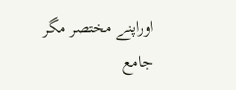اوراپنے مختصر مگر جامع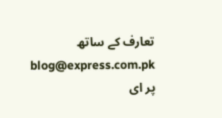تعارف کے ساتھ blog@express.com.pk پر ای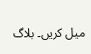میل کریں۔ بلاگ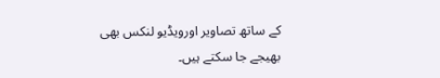کے ساتھ تصاویر اورویڈیو لنکس بھی بھیجے جا سکتے ہیں۔